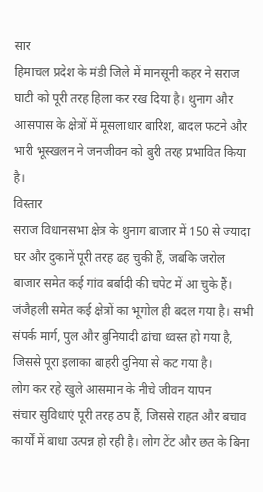सार
हिमाचल प्रदेश के मंडी जिले में मानसूनी कहर ने सराज घाटी को पूरी तरह हिला कर रख दिया है। थुनाग और आसपास के क्षेत्रों में मूसलाधार बारिश, बादल फटने और भारी भूस्खलन ने जनजीवन को बुरी तरह प्रभावित किया है।
विस्तार
सराज विधानसभा क्षेत्र के थुनाग बाजार में 150 से ज्यादा घर और दुकानें पूरी तरह ढह चुकी हैं, जबकि जरोल बाजार समेत कई गांव बर्बादी की चपेट में आ चुके हैं। जंजैहली समेत कई क्षेत्रों का भूगोल ही बदल गया है। सभी संपर्क मार्ग, पुल और बुनियादी ढांचा ध्वस्त हो गया है, जिससे पूरा इलाका बाहरी दुनिया से कट गया है।
लोग कर रहे खुले आसमान के नीचे जीवन यापन
संचार सुविधाएं पूरी तरह ठप हैं, जिससे राहत और बचाव कार्यों में बाधा उत्पन्न हो रही है। लोग टेंट और छत के बिना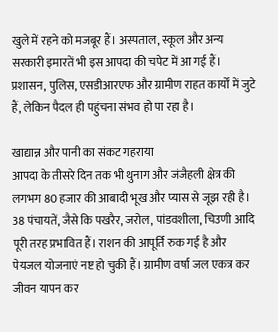खुले में रहने को मजबूर हैं। अस्पताल, स्कूल और अन्य सरकारी इमारतें भी इस आपदा की चपेट में आ गई हैं। प्रशासन, पुलिस, एसडीआरएफ और ग्रामीण राहत कार्यों में जुटे हैं, लेकिन पैदल ही पहुंचना संभव हो पा रहा है।

खाद्यान्न और पानी का संकट गहराया
आपदा के तीसरे दिन तक भी थुनाग और जंजैहली क्षेत्र की लगभग 80 हजार की आबादी भूख और प्यास से जूझ रही है। 38 पंचायतें, जैसे कि पखरैर, जरोल, पांडवशीला, चिउणी आदि पूरी तरह प्रभावित हैं। राशन की आपूर्ति रुक गई है और पेयजल योजनाएं नष्ट हो चुकी हैं। ग्रामीण वर्षा जल एकत्र कर जीवन यापन कर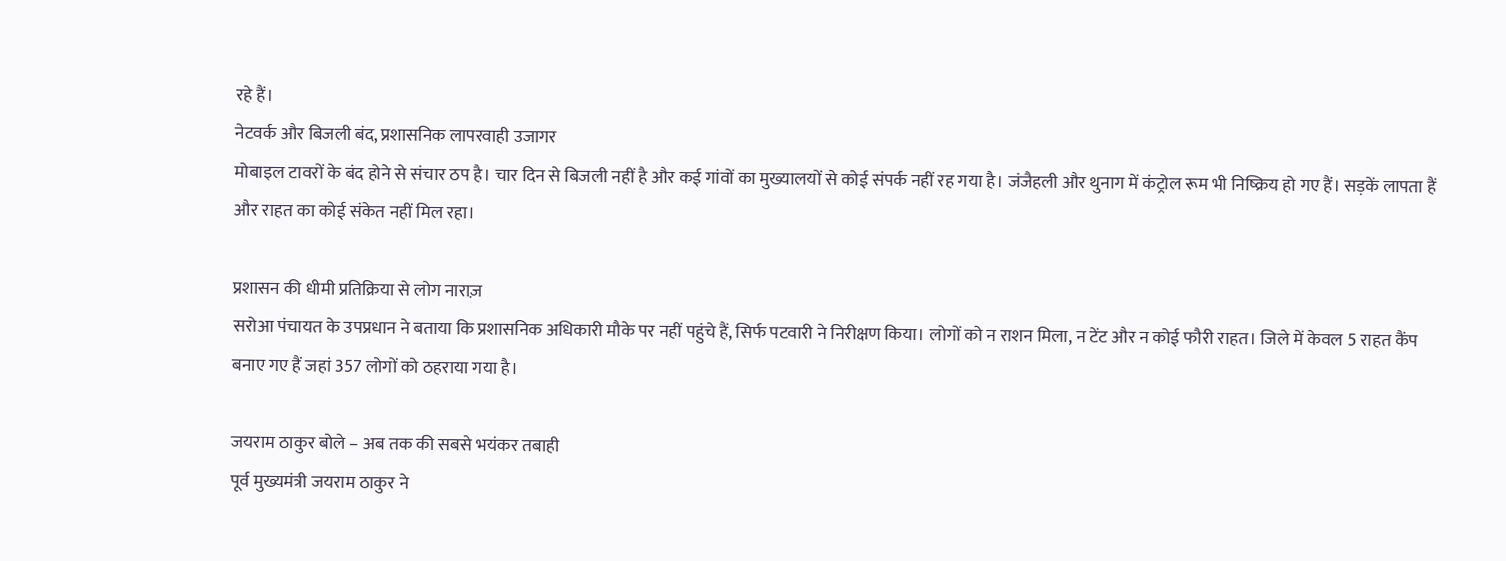रहे हैं।
नेटवर्क और बिजली बंद, प्रशासनिक लापरवाही उजागर
मोबाइल टावरों के बंद होने से संचार ठप है। चार दिन से बिजली नहीं है और कई गांवों का मुख्यालयों से कोई संपर्क नहीं रह गया है। जंजैहली और थुनाग में कंट्रोल रूम भी निष्क्रिय हो गए हैं। सड़कें लापता हैं और राहत का कोई संकेत नहीं मिल रहा।

प्रशासन की धीमी प्रतिक्रिया से लोग नाराज़
सरोआ पंचायत के उपप्रधान ने बताया कि प्रशासनिक अधिकारी मौके पर नहीं पहुंचे हैं, सिर्फ पटवारी ने निरीक्षण किया। लोगों को न राशन मिला, न टेंट और न कोई फौरी राहत। जिले में केवल 5 राहत कैंप बनाए गए हैं जहां 357 लोगों को ठहराया गया है।

जयराम ठाकुर बोले – अब तक की सबसे भयंकर तबाही
पूर्व मुख्यमंत्री जयराम ठाकुर ने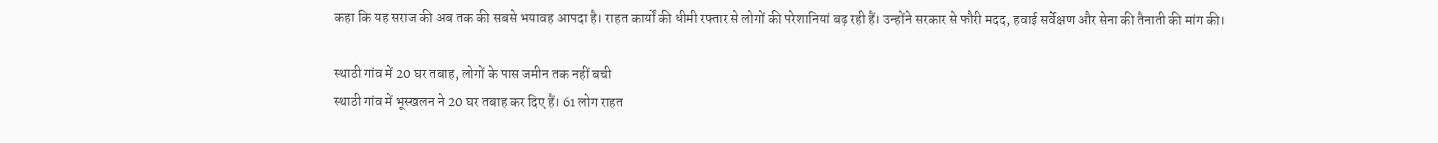कहा कि यह सराज की अब तक की सबसे भयावह आपदा है। राहत कार्यों की धीमी रफ्तार से लोगों की परेशानियां बढ़ रही हैं। उन्होंने सरकार से फौरी मदद, हवाई सर्वेक्षण और सेना की तैनाती की मांग की।

स्थाठी गांव में 20 घर तबाह, लोगों के पास जमीन तक नहीं बची
स्थाठी गांव में भूस्खलन ने 20 घर तबाह कर दिए हैं। 61 लोग राहत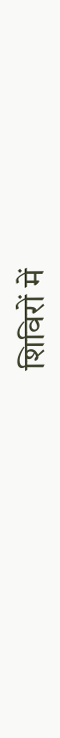शिविरों में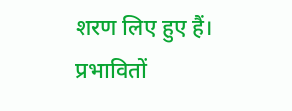शरण लिए हुए हैं। प्रभावितों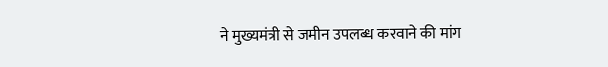ने मुख्यमंत्री से जमीन उपलब्ध करवाने की मांग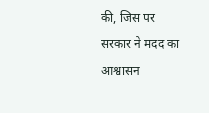की, जिस पर सरकार ने मदद का आश्वासन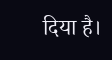दिया है।